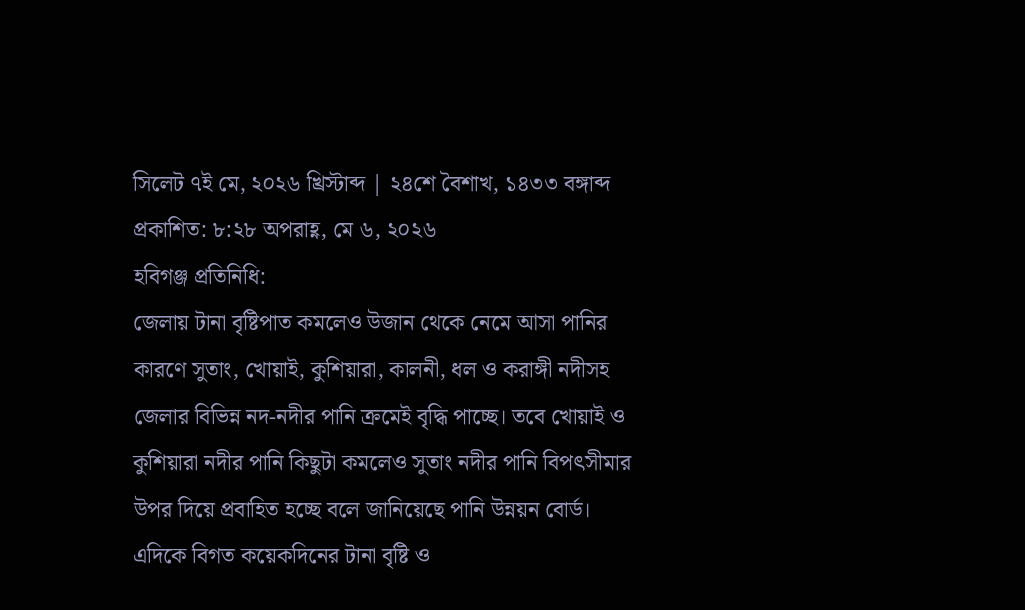সিলেট ৭ই মে, ২০২৬ খ্রিস্টাব্দ | ২৪শে বৈশাখ, ১৪৩৩ বঙ্গাব্দ
প্রকাশিত: ৮:২৮ অপরাহ্ণ, মে ৬, ২০২৬
হবিগঞ্জ প্রতিনিধি:
জেলায় টানা বৃষ্টিপাত কমলেও উজান থেকে নেমে আসা পানির কারণে সুতাং, খোয়াই, কুশিয়ারা, কালনী, ধল ও করাঙ্গী নদীসহ জেলার বিভিন্ন নদ-নদীর পানি ক্রমেই বৃদ্ধি পাচ্ছে। তবে খোয়াই ও কুশিয়ারা নদীর পানি কিছুটা কমলেও সুতাং নদীর পানি বিপৎসীমার উপর দিয়ে প্রবাহিত হচ্ছে বলে জানিয়েছে পানি উন্নয়ন বোর্ড।
এদিকে বিগত কয়েকদিনের টানা বৃষ্টি ও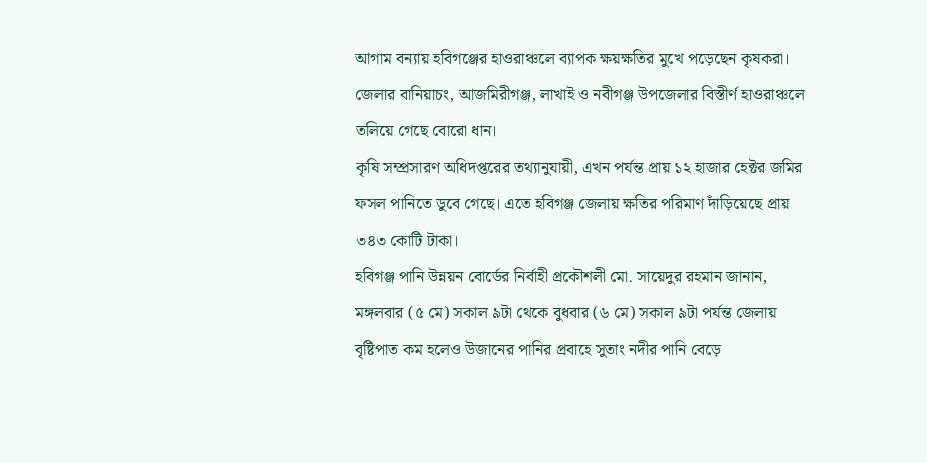আগাম বন্যায় হবিগঞ্জের হাওরাঞ্চলে ব্যাপক ক্ষয়ক্ষতির মুখে পড়েছেন কৃষকরা। জেলার বানিয়াচং, আজমিরীগঞ্জ, লাখাই ও নবীগঞ্জ উপজেলার বিস্তীর্ণ হাওরাঞ্চলে তলিয়ে গেছে বোরো ধান।
কৃষি সম্প্রসারণ অধিদপ্তরের তথ্যানুযায়ী, এখন পর্যন্ত প্রায় ১২ হাজার হেক্টর জমির ফসল পানিতে ডুবে গেছে। এতে হবিগঞ্জ জেলায় ক্ষতির পরিমাণ দাঁড়িয়েছে প্রায় ৩৪৩ কোটি টাকা।
হবিগঞ্জ পানি উন্নয়ন বোর্ডের নির্বাহী প্রকৌশলী মো. সায়েদুর রহমান জানান, মঙ্গলবার (৫ মে) সকাল ৯টা থেকে বুধবার (৬ মে) সকাল ৯টা পর্যন্ত জেলায় বৃষ্টিপাত কম হলেও উজানের পানির প্রবাহে সুতাং নদীর পানি বেড়ে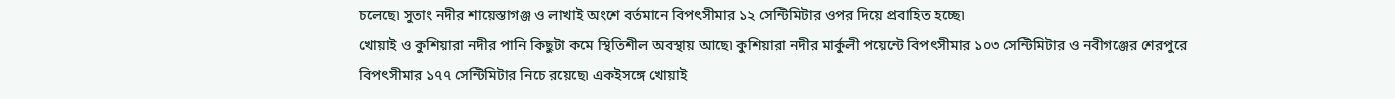চলেছে৷ সুতাং নদীর শায়েস্তাগঞ্জ ও লাখাই অংশে বর্তমানে বিপৎসীমার ১২ সেন্টিমিটার ওপর দিয়ে প্রবাহিত হচ্ছে৷
খোয়াই ও কুশিয়ারা নদীর পানি কিছুটা কমে স্থিতিশীল অবস্থায় আছে৷ কুশিয়ারা নদীর মার্কুলী পয়েন্টে বিপৎসীমার ১০৩ সেন্টিমিটার ও নবীগঞ্জের শেরপুরে বিপৎসীমার ১৭৭ সেন্টিমিটার নিচে রয়েছে৷ একইসঙ্গে খোয়াই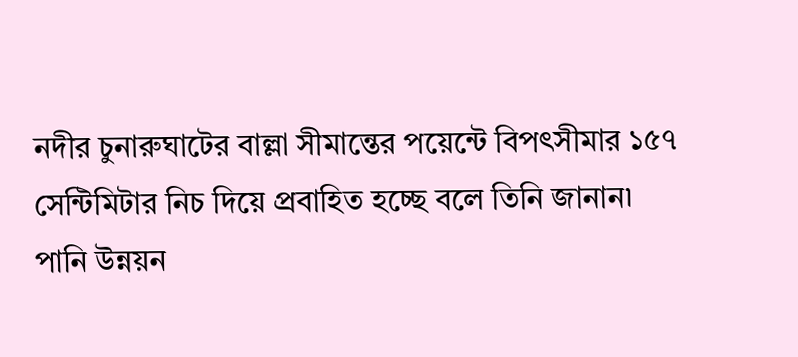নদীর চুনারুঘাটের বাল্লা সীমান্তের পয়েন্টে বিপৎসীমার ১৫৭ সেন্টিমিটার নিচ দিয়ে প্রবাহিত হচ্ছে বলে তিনি জানান৷
পানি উন্নয়ন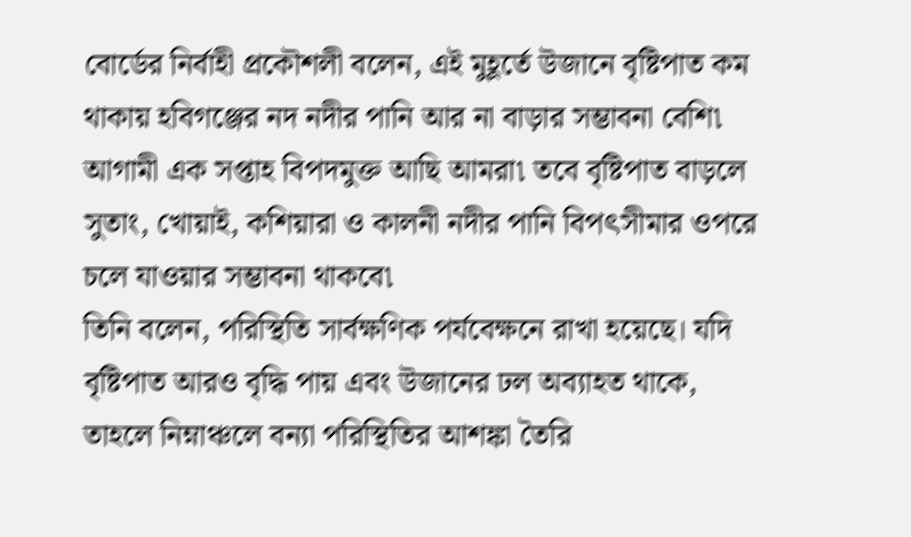বোর্ডের নির্বাহী প্রকৌশলী বলেন, এই মুহূর্তে উজানে বৃষ্টিপাত কম থাকায় হবিগঞ্জের নদ নদীর পানি আর না বাড়ার সম্ভাবনা বেশি৷ আগামী এক সপ্তাহ বিপদমুক্ত আছি আমরা৷ তবে বৃষ্টিপাত বাড়লে সুতাং, খোয়াই, কশিয়ারা ও কালনী নদীর পানি বিপৎসীমার ওপরে চলে যাওয়ার সম্ভাবনা থাকবে৷
তিনি বলেন, পরিস্থিতি সার্বক্ষণিক পর্যবেক্ষনে রাখা হয়েছে। যদি বৃষ্টিপাত আরও বৃদ্ধি পায় এবং উজানের ঢল অব্যাহত থাকে, তাহলে নিম্নাঞ্চলে বন্যা পরিস্থিতির আশঙ্কা তৈরি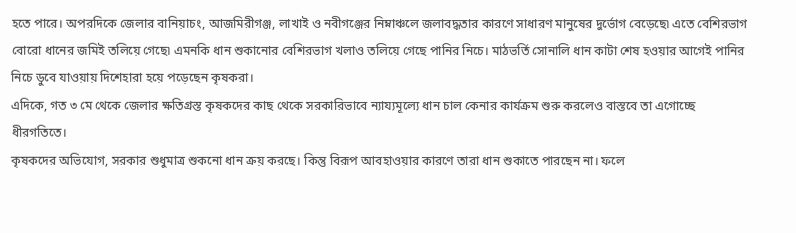হতে পারে। অপরদিকে জেলার বানিয়াচং, আজমিরীগঞ্জ, লাখাই ও নবীগঞ্জের নিম্নাঞ্চলে জলাবদ্ধতার কারণে সাধারণ মানুষের দুর্ভোগ বেড়েছে৷ এতে বেশিরভাগ বোরো ধানের জমিই তলিয়ে গেছে৷ এমনকি ধান শুকানোর বেশিরভাগ খলাও তলিয়ে গেছে পানির নিচে। মাঠভর্তি সোনালি ধান কাটা শেষ হওয়ার আগেই পানির নিচে ডুবে যাওয়ায় দিশেহারা হয়ে পড়েছেন কৃষকরা।
এদিকে, গত ৩ মে থেকে জেলার ক্ষতিগ্রস্ত কৃষকদের কাছ থেকে সরকারিভাবে ন্যায্যমূল্যে ধান চাল কেনার কার্যক্রম শুরু করলেও বাস্তবে তা এগোচ্ছে ধীরগতিতে।
কৃষকদের অভিযোগ, সরকার শুধুমাত্র শুকনো ধান ক্রয় করছে। কিন্তু বিরূপ আবহাওয়ার কারণে তারা ধান শুকাতে পারছেন না। ফলে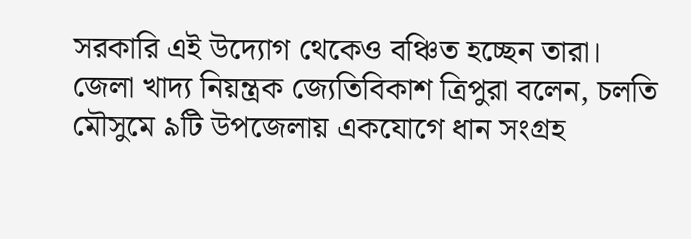সরকারি এই উদ্যোগ থেকেও বঞ্চিত হচ্ছেন তারা।
জেলা খাদ্য নিয়ন্ত্রক জ্যেতিবিকাশ ত্রিপুরা বলেন, চলতি মৌসুমে ৯টি উপজেলায় একযোগে ধান সংগ্রহ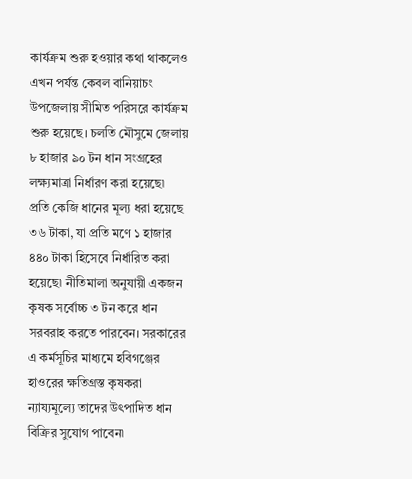কার্যক্রম শুরু হওয়ার কথা থাকলেও এখন পর্যন্ত কেবল বানিয়াচং উপজেলায় সীমিত পরিসরে কার্যক্রম শুরু হয়েছে। চলতি মৌসুমে জেলায় ৮ হাজার ৯০ টন ধান সংগ্রহের লক্ষ্যমাত্রা নির্ধারণ করা হয়েছে৷
প্রতি কেজি ধানের মূল্য ধরা হয়েছে ৩৬ টাকা, যা প্রতি মণে ১ হাজার ৪৪০ টাকা হিসেবে নির্ধারিত করা হয়েছে৷ নীতিমালা অনুযায়ী একজন কৃষক সর্বোচ্চ ৩ টন করে ধান সরবরাহ করতে পারবেন। সরকারের এ কর্মসূচির মাধ্যমে হবিগঞ্জের হাওরের ক্ষতিগ্রস্ত কৃষকরা ন্যায্যমূল্যে তাদের উৎপাদিত ধান বিক্রির সুযোগ পাবেন৷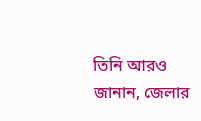তিনি আরও জানান, জেলার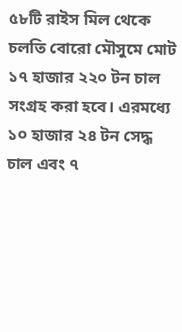৫৮টি রাইস মিল থেকে চলতি বোরো মৌসুমে মোট ১৭ হাজার ২২০ টন চাল সংগ্রহ করা হবে। এরমধ্যে ১০ হাজার ২৪ টন সেদ্ধ চাল এবং ৭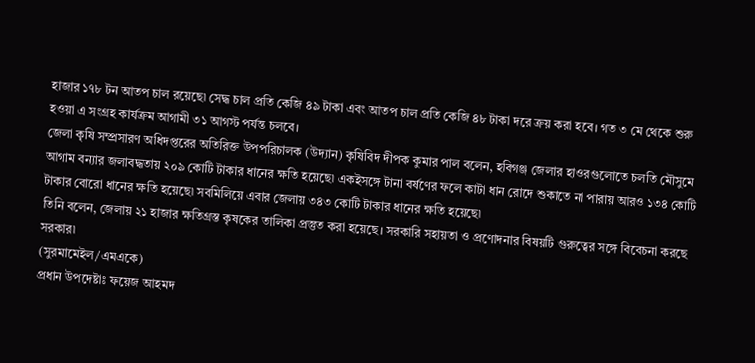হাজার ১৭৮ টন আতপ চাল রয়েছে৷ সেদ্ধ চাল প্রতি কেজি ৪৯ টাকা এবং আতপ চাল প্রতি কেজি ৪৮ টাকা দরে ক্রয় করা হবে। গত ৩ মে থেকে শুরু হওয়া এ সংগ্রহ কার্যক্রম আগামী ৩১ আগস্ট পর্যন্ত চলবে।
জেলা কৃষি সম্প্রসারণ অধিদপ্তরের অতিরিক্ত উপপরিচালক (উদ্যান) কৃষিবিদ দীপক কুমার পাল বলেন, হবিগঞ্জ জেলার হাওরগুলোতে চলতি মৌসুমে আগাম বন্যার জলাবদ্ধতায় ২০৯ কোটি টাকার ধানের ক্ষতি হয়েছে৷ একইসঙ্গে টানা বর্ষণের ফলে কাটা ধান রোদে শুকাতে না পারায় আরও ১৩৪ কোটি টাকার বোরো ধানের ক্ষতি হয়েছে৷ সবমিলিয়ে এবার জেলায় ৩৪৩ কোটি টাকার ধানের ক্ষতি হয়েছে৷
তিনি বলেন, জেলায় ২১ হাজার ক্ষতিগ্রস্ত কৃষকের তালিকা প্রস্তুত করা হয়েছে। সরকারি সহায়তা ও প্রণোদনার বিষয়টি গুরুত্বের সঙ্গে বিবেচনা করছে সরকার৷
(সুরমামেইল/এমএকে)
প্রধান উপদেষ্টাঃ ফয়েজ আহমদ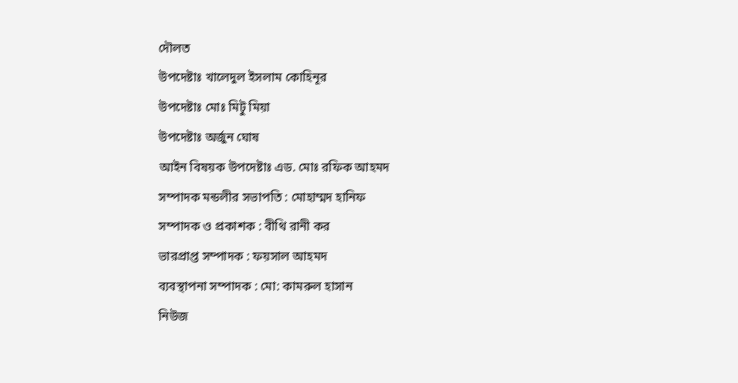দৌলত
উপদেষ্টাঃ খালেদুল ইসলাম কোহিনূর
উপদেষ্টাঃ মোঃ মিটু মিয়া
উপদেষ্টাঃ অর্জুন ঘোষ
আইন বিষয়ক উপদেষ্টাঃ এড. মোঃ রফিক আহমদ
সম্পাদক মন্ডলীর সভাপতি : মোহাম্মদ হানিফ
সম্পাদক ও প্রকাশক : বীথি রানী কর
ভারপ্রাপ্ত সম্পাদক : ফয়সাল আহমদ
ব্যবস্থাপনা সম্পাদক : মো: কামরুল হাসান
নিউজ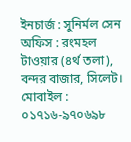ইনচার্জ : সুনির্মল সেন
অফিস : রংমহল টাওয়ার (৪র্থ তলা),
বন্দর বাজার, সিলেট।
মোবাইল : ০১৭১৬-৯৭০৬৯৮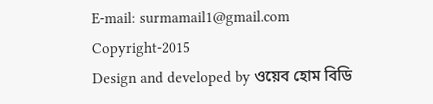E-mail: surmamail1@gmail.com
Copyright-2015
Design and developed by ওয়েব হোম বিডি